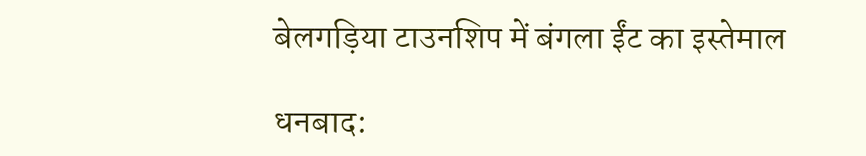बेलगड़िया टाउनशिप में बंगला ईंट का इस्तेमाल

धनबाद: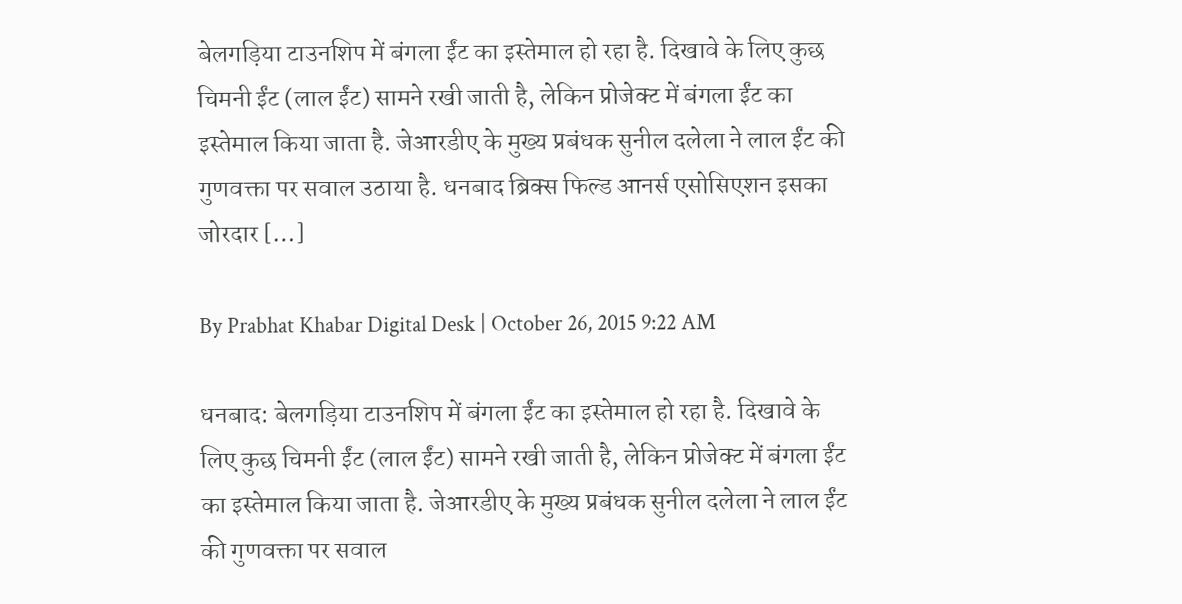बेलगड़िया टाउनशिप में बंगला ईंट का इस्तेमाल हो रहा है. दिखावे के लिए कुछ चिमनी ईंट (लाल ईंट) सामने रखी जाती है, लेकिन प्रोजेक्ट में बंगला ईंट का इस्तेमाल किया जाता है. जेआरडीए के मुख्य प्रबंधक सुनील दलेला ने लाल ईंट की गुणवक्ता पर सवाल उठाया है. धनबाद ब्रिक्स फिल्ड आनर्स एसोसिएशन इसका जोरदार […]

By Prabhat Khabar Digital Desk | October 26, 2015 9:22 AM

धनबाद: बेलगड़िया टाउनशिप में बंगला ईंट का इस्तेमाल हो रहा है. दिखावे के लिए कुछ चिमनी ईंट (लाल ईंट) सामने रखी जाती है, लेकिन प्रोजेक्ट में बंगला ईंट का इस्तेमाल किया जाता है. जेआरडीए के मुख्य प्रबंधक सुनील दलेला ने लाल ईंट की गुणवक्ता पर सवाल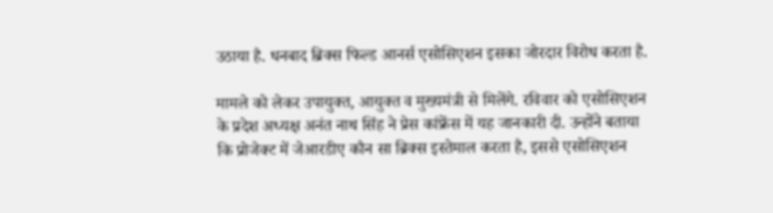उठाया है. धनबाद ब्रिक्स फिल्ड आनर्स एसोसिएशन इसका जोरदार विरोध करता है.

मामले को लेकर उपायुक्त, आयुक्त व मुख्यमंत्री से मिलेंगे. रविवार को एसोसिएशन के प्रदेश अध्यक्ष अनंत नाथ सिंह ने प्रेस कांफ्रेंस में यह जानकारी दी. उन्होंने बताया कि प्रोजेक्ट में जेआरडीए कौन सा ब्रिक्स इस्तेमाल करता है, इससे एसोसिएशन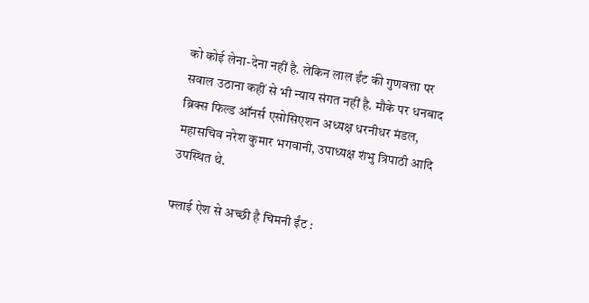को कोई लेना-देना नहीं है. लेकिन लाल ईंट की गुणवत्ता पर सवाल उठाना कहीं से भी न्याय संगत नहीं है. मौके पर धनबाद ब्रिक्स फिल्ड ऑनर्स एसोसिएशन अध्यक्ष धरनीधर मंडल, महासचिव नरेश कुमार भगवानी, उपाध्यक्ष शंभु त्रिपाठी आदि उपस्थित थे.

फ्लाई ऐश से अच्छी है चिमनी ईंट :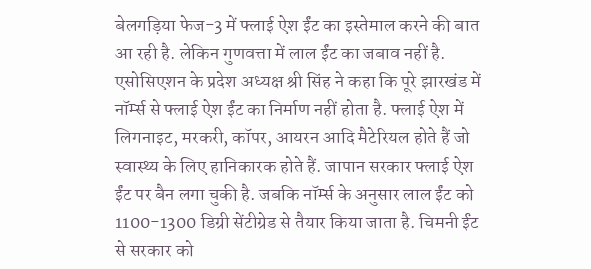बेलगड़िया फेज-3 में फ्लाई ऐश ईंट का इस्तेमाल करने की बात आ रही है. लेकिन गुणवत्ता में लाल ईंट का जबाव नहीं है. एसोसिएशन के प्रदेश अध्यक्ष श्री सिंह ने कहा कि पूरे झारखंड में नॉर्म्स से फ्लाई ऐश ईंट का निर्माण नहीं होता है. फ्लाई ऐश में लिगनाइट, मरकरी, कॉपर, आयरन आदि मैटेरियल होते हैं जो स्वास्थ्य के लिए हानिकारक होते हैं. जापान सरकार फ्लाई ऐश ईंट पर बैन लगा चुकी है. जबकि नॉर्म्स के अनुसार लाल ईंट को 1100-1300 डिग्री सेंटीग्रेड से तैयार किया जाता है. चिमनी ईंट से सरकार को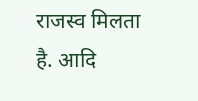राजस्व मिलता है. आदि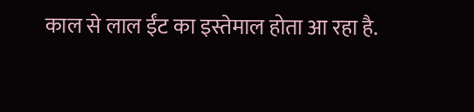काल से लाल ईंट का इस्तेमाल होता आ रहा है.